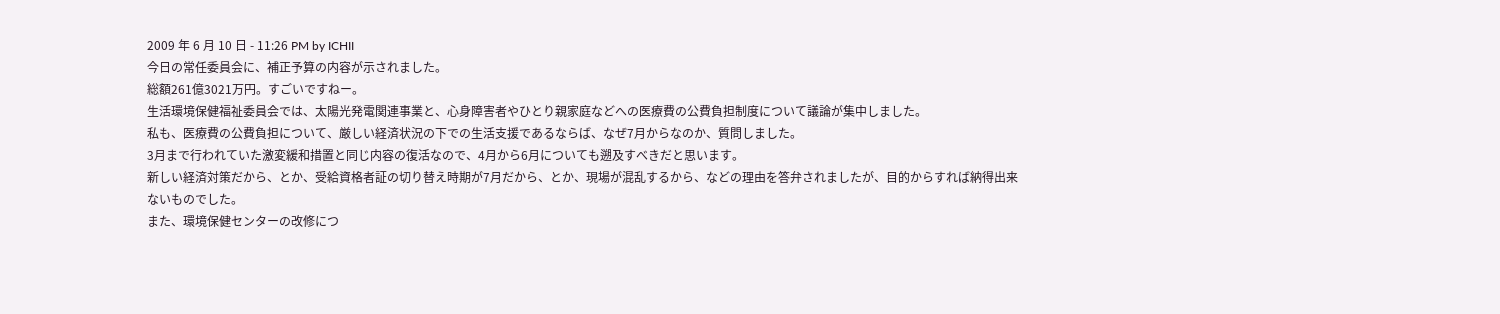2009 年 6 月 10 日 - 11:26 PM by ICHII
今日の常任委員会に、補正予算の内容が示されました。
総額261億3021万円。すごいですねー。
生活環境保健福祉委員会では、太陽光発電関連事業と、心身障害者やひとり親家庭などへの医療費の公費負担制度について議論が集中しました。
私も、医療費の公費負担について、厳しい経済状況の下での生活支援であるならば、なぜ7月からなのか、質問しました。
3月まで行われていた激変緩和措置と同じ内容の復活なので、4月から6月についても遡及すべきだと思います。
新しい経済対策だから、とか、受給資格者証の切り替え時期が7月だから、とか、現場が混乱するから、などの理由を答弁されましたが、目的からすれば納得出来ないものでした。
また、環境保健センターの改修につ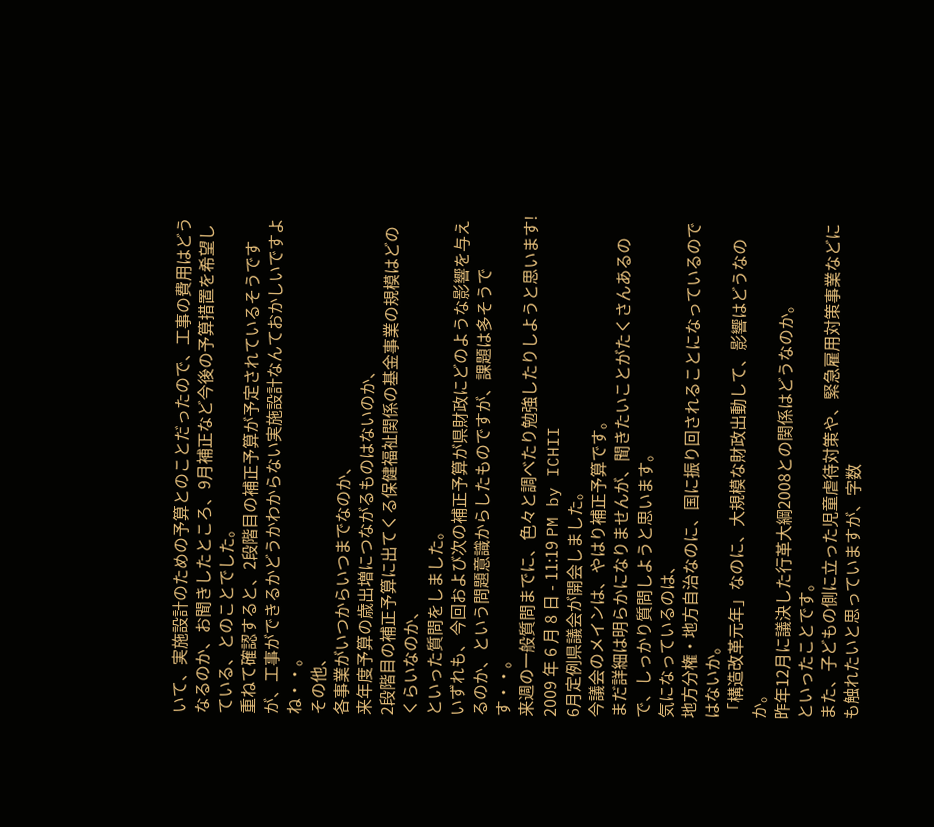いて、実施設計のための予算とのことだったので、工事の費用はどうなるのか、お聞きしたところ、9月補正など今後の予算措置を希望している、とのことでした。
重ねて確認すると、2段階目の補正予算が予定されているそうですが、工事ができるかどうかわからない実施設計なんておかしいですよね・・。
その他、
各事業がいつからいつまでなのか、
来年度予算の歳出増につながるものはないのか、
2段階目の補正予算に出てくる保健福祉関係の基金事業の規模はどのくらいなのか、
といった質問をしました。
いずれも、今回および次の補正予算が県財政にどのような影響を与えるのか、という問題意識からしたものですが、課題は多そうです・・。
来週の一般質問までに、色々と調べたり勉強したりしようと思います!
2009 年 6 月 8 日 - 11:19 PM by ICHII
6月定例県議会が開会しました。
今議会のメインは、やはり補正予算です。
まだ詳細は明らかになりませんが、聞きたいことがたくさんあるので、しっかり質問しようと思います。
気になっているのは、
地方分権・地方自治なのに、国に振り回されることになっているのではないか。
「構造改革元年」なのに、大規模な財政出動して、影響はどうなのか。
昨年12月に議決した行革大綱2008との関係はどうなのか。
といったことです。
また、子どもの側に立った児童虐待対策や、緊急雇用対策事業などにも触れたいと思っていますが、字数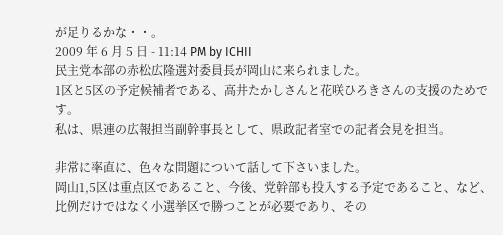が足りるかな・・。
2009 年 6 月 5 日 - 11:14 PM by ICHII
民主党本部の赤松広隆選対委員長が岡山に来られました。
1区と5区の予定候補者である、高井たかしさんと花咲ひろきさんの支援のためです。
私は、県連の広報担当副幹事長として、県政記者室での記者会見を担当。

非常に率直に、色々な問題について話して下さいました。
岡山1,5区は重点区であること、今後、党幹部も投入する予定であること、など、
比例だけではなく小選挙区で勝つことが必要であり、その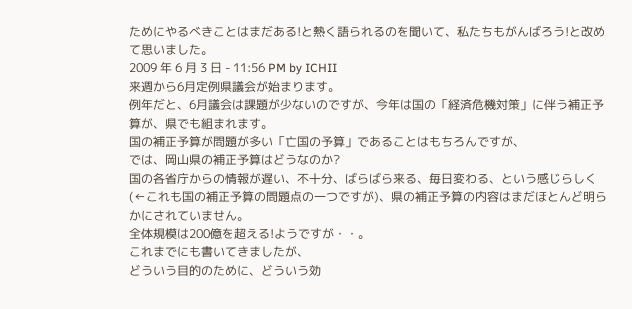ためにやるべきことはまだある!と熱く語られるのを聞いて、私たちもがんばろう!と改めて思いました。
2009 年 6 月 3 日 - 11:56 PM by ICHII
来週から6月定例県議会が始まります。
例年だと、6月議会は課題が少ないのですが、今年は国の「経済危機対策」に伴う補正予算が、県でも組まれます。
国の補正予算が問題が多い「亡国の予算」であることはもちろんですが、
では、岡山県の補正予算はどうなのか?
国の各省庁からの情報が遅い、不十分、ばらばら来る、毎日変わる、という感じらしく(←これも国の補正予算の問題点の一つですが)、県の補正予算の内容はまだほとんど明らかにされていません。
全体規模は200億を超える!ようですが・・。
これまでにも書いてきましたが、
どういう目的のために、どういう効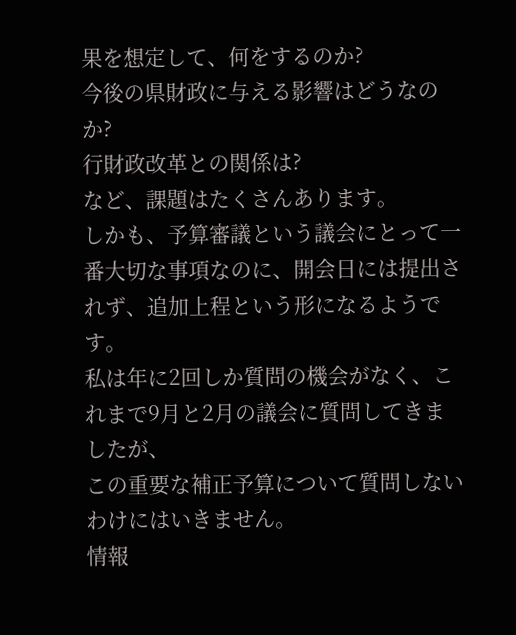果を想定して、何をするのか?
今後の県財政に与える影響はどうなのか?
行財政改革との関係は?
など、課題はたくさんあります。
しかも、予算審議という議会にとって一番大切な事項なのに、開会日には提出されず、追加上程という形になるようです。
私は年に2回しか質問の機会がなく、これまで9月と2月の議会に質問してきましたが、
この重要な補正予算について質問しないわけにはいきません。
情報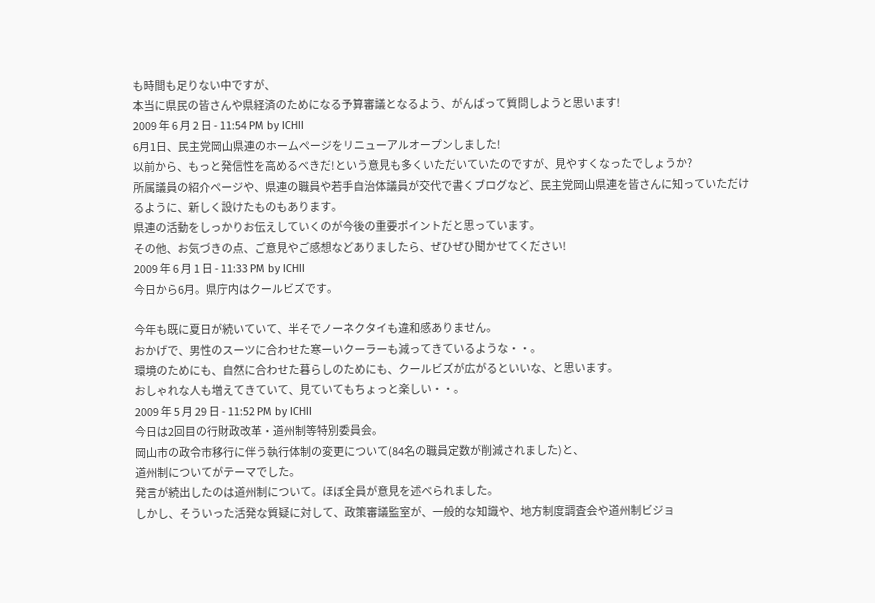も時間も足りない中ですが、
本当に県民の皆さんや県経済のためになる予算審議となるよう、がんばって質問しようと思います!
2009 年 6 月 2 日 - 11:54 PM by ICHII
6月1日、民主党岡山県連のホームページをリニューアルオープンしました!
以前から、もっと発信性を高めるべきだ!という意見も多くいただいていたのですが、見やすくなったでしょうか?
所属議員の紹介ページや、県連の職員や若手自治体議員が交代で書くブログなど、民主党岡山県連を皆さんに知っていただけるように、新しく設けたものもあります。
県連の活動をしっかりお伝えしていくのが今後の重要ポイントだと思っています。
その他、お気づきの点、ご意見やご感想などありましたら、ぜひぜひ聞かせてください!
2009 年 6 月 1 日 - 11:33 PM by ICHII
今日から6月。県庁内はクールビズです。

今年も既に夏日が続いていて、半そでノーネクタイも違和感ありません。
おかげで、男性のスーツに合わせた寒ーいクーラーも減ってきているような・・。
環境のためにも、自然に合わせた暮らしのためにも、クールビズが広がるといいな、と思います。
おしゃれな人も増えてきていて、見ていてもちょっと楽しい・・。
2009 年 5 月 29 日 - 11:52 PM by ICHII
今日は2回目の行財政改革・道州制等特別委員会。
岡山市の政令市移行に伴う執行体制の変更について(84名の職員定数が削減されました)と、
道州制についてがテーマでした。
発言が続出したのは道州制について。ほぼ全員が意見を述べられました。
しかし、そういった活発な質疑に対して、政策審議監室が、一般的な知識や、地方制度調査会や道州制ビジョ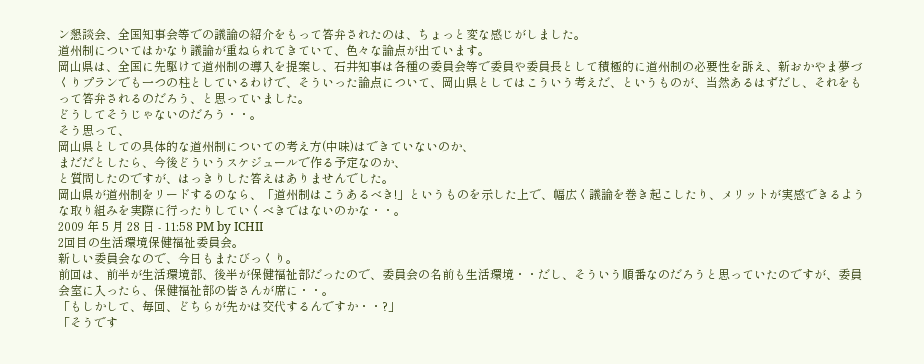ン懇談会、全国知事会等での議論の紹介をもって答弁されたのは、ちょっと変な感じがしました。
道州制についてはかなり議論が重ねられてきていて、色々な論点が出ています。
岡山県は、全国に先駆けて道州制の導入を提案し、石井知事は各種の委員会等で委員や委員長として積極的に道州制の必要性を訴え、新おかやま夢づくりプランでも一つの柱としているわけで、そういった論点について、岡山県としてはこういう考えだ、というものが、当然あるはずだし、それをもって答弁されるのだろう、と思っていました。
どうしてそうじゃないのだろう・・。
そう思って、
岡山県としての具体的な道州制についての考え方(中味)はできていないのか、
まだだとしたら、今後どういうスケジュールで作る予定なのか、
と質問したのですが、はっきりした答えはありませんでした。
岡山県が道州制をリードするのなら、「道州制はこうあるべき!」というものを示した上で、幅広く議論を巻き起こしたり、メリットが実感できるような取り組みを実際に行ったりしていくべきではないのかな・・。
2009 年 5 月 28 日 - 11:58 PM by ICHII
2回目の生活環境保健福祉委員会。
新しい委員会なので、今日もまたびっくり。
前回は、前半が生活環境部、後半が保健福祉部だったので、委員会の名前も生活環境・・だし、そういう順番なのだろうと思っていたのですが、委員会室に入ったら、保健福祉部の皆さんが席に・・。
「もしかして、毎回、どちらが先かは交代するんですか・・?」
「そうです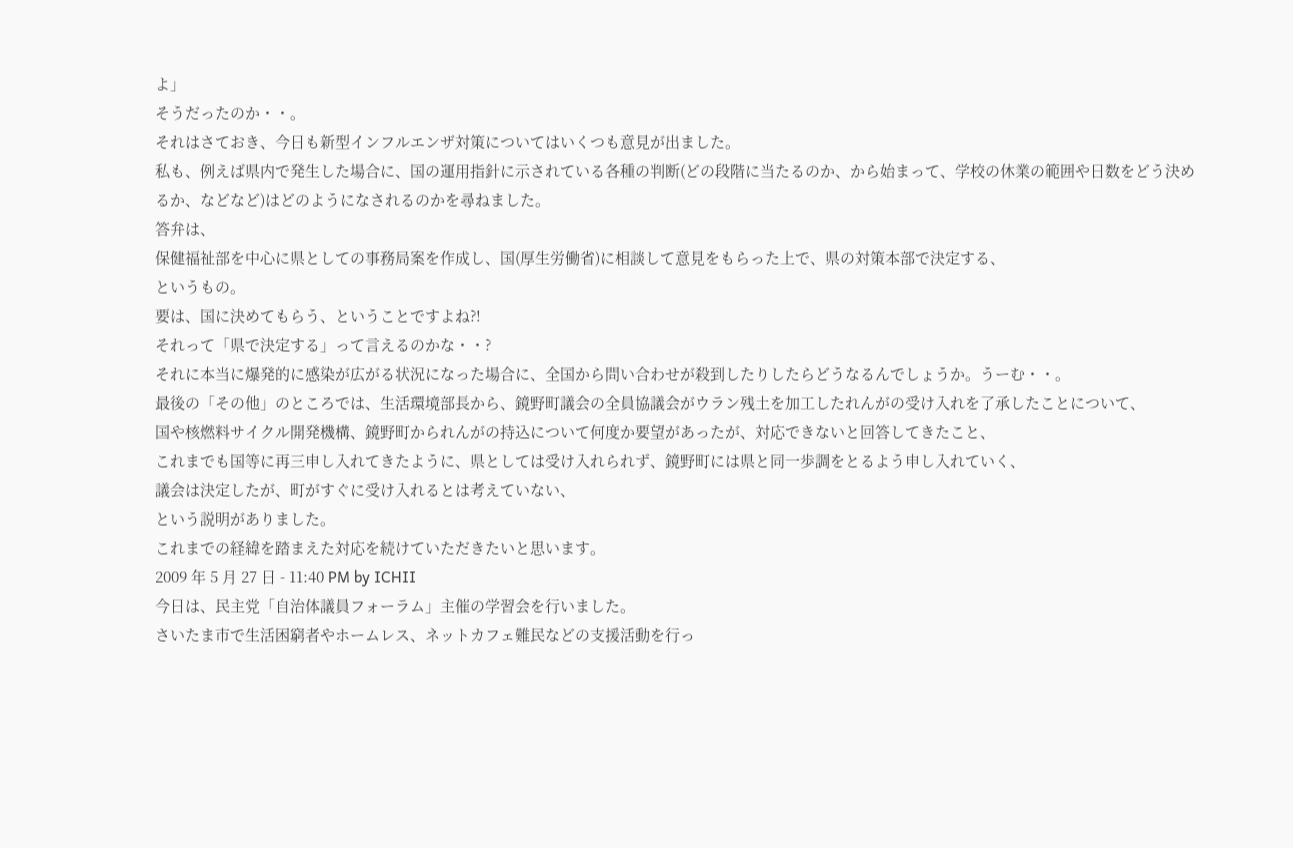よ」
そうだったのか・・。
それはさておき、今日も新型インフルエンザ対策についてはいくつも意見が出ました。
私も、例えば県内で発生した場合に、国の運用指針に示されている各種の判断(どの段階に当たるのか、から始まって、学校の休業の範囲や日数をどう決めるか、などなど)はどのようになされるのかを尋ねました。
答弁は、
保健福祉部を中心に県としての事務局案を作成し、国(厚生労働省)に相談して意見をもらった上で、県の対策本部で決定する、
というもの。
要は、国に決めてもらう、ということですよね?!
それって「県で決定する」って言えるのかな・・?
それに本当に爆発的に感染が広がる状況になった場合に、全国から問い合わせが殺到したりしたらどうなるんでしょうか。うーむ・・。
最後の「その他」のところでは、生活環境部長から、鏡野町議会の全員協議会がウラン残土を加工したれんがの受け入れを了承したことについて、
国や核燃料サイクル開発機構、鏡野町かられんがの持込について何度か要望があったが、対応できないと回答してきたこと、
これまでも国等に再三申し入れてきたように、県としては受け入れられず、鏡野町には県と同一歩調をとるよう申し入れていく、
議会は決定したが、町がすぐに受け入れるとは考えていない、
という説明がありました。
これまでの経緯を踏まえた対応を続けていただきたいと思います。
2009 年 5 月 27 日 - 11:40 PM by ICHII
今日は、民主党「自治体議員フォーラム」主催の学習会を行いました。
さいたま市で生活困窮者やホームレス、ネットカフェ難民などの支援活動を行っ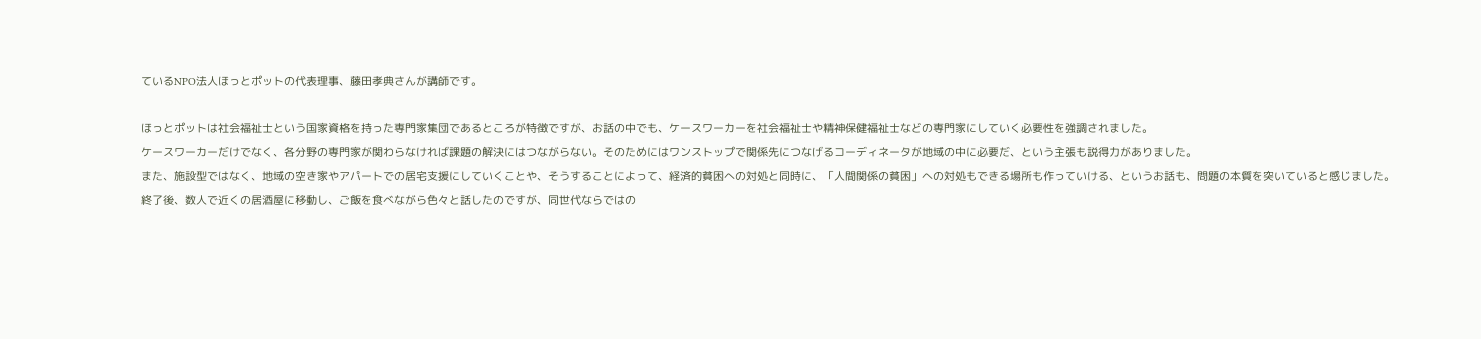ているNPO法人ほっとポットの代表理事、藤田孝典さんが講師です。

ほっとポットは社会福祉士という国家資格を持った専門家集団であるところが特徴ですが、お話の中でも、ケースワーカーを社会福祉士や精神保健福祉士などの専門家にしていく必要性を強調されました。
ケースワーカーだけでなく、各分野の専門家が関わらなければ課題の解決にはつながらない。そのためにはワンストップで関係先につなげるコーディネータが地域の中に必要だ、という主張も説得力がありました。
また、施設型ではなく、地域の空き家やアパートでの居宅支援にしていくことや、そうすることによって、経済的貧困への対処と同時に、「人間関係の貧困」への対処もできる場所も作っていける、というお話も、問題の本質を突いていると感じました。
終了後、数人で近くの居酒屋に移動し、ご飯を食べながら色々と話したのですが、同世代ならではの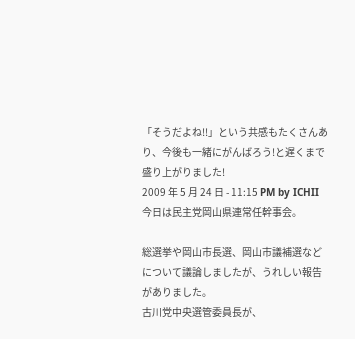「そうだよね!!」という共感もたくさんあり、今後も一緒にがんばろう!と遅くまで盛り上がりました!
2009 年 5 月 24 日 - 11:15 PM by ICHII
今日は民主党岡山県連常任幹事会。

総選挙や岡山市長選、岡山市議補選などについて議論しましたが、うれしい報告がありました。
古川党中央選管委員長が、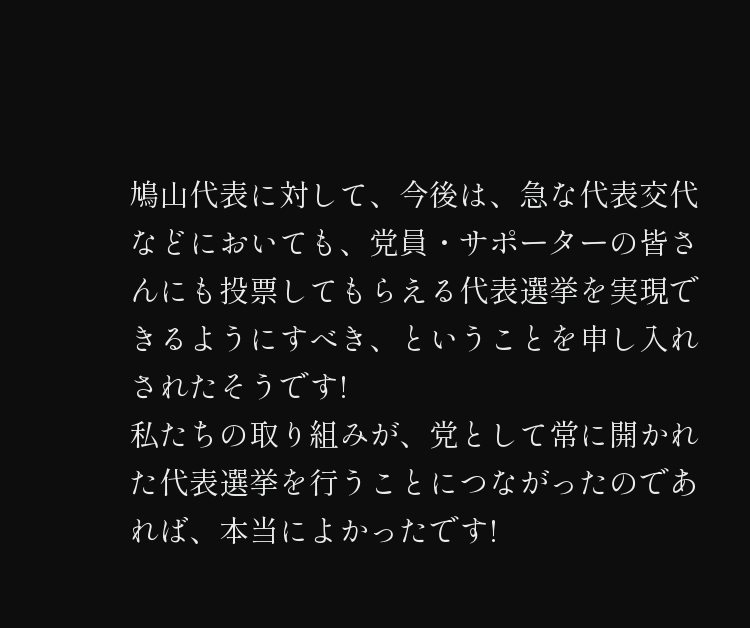鳩山代表に対して、今後は、急な代表交代などにおいても、党員・サポーターの皆さんにも投票してもらえる代表選挙を実現できるようにすべき、ということを申し入れされたそうです!
私たちの取り組みが、党として常に開かれた代表選挙を行うことにつながったのであれば、本当によかったです!